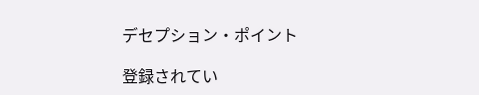デセプション・ポイント

登録されてい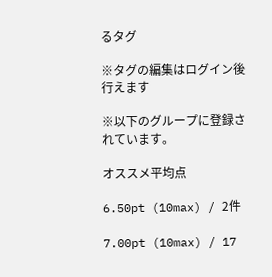るタグ

※タグの編集はログイン後行えます

※以下のグループに登録されています。

オススメ平均点

6.50pt (10max) / 2件

7.00pt (10max) / 17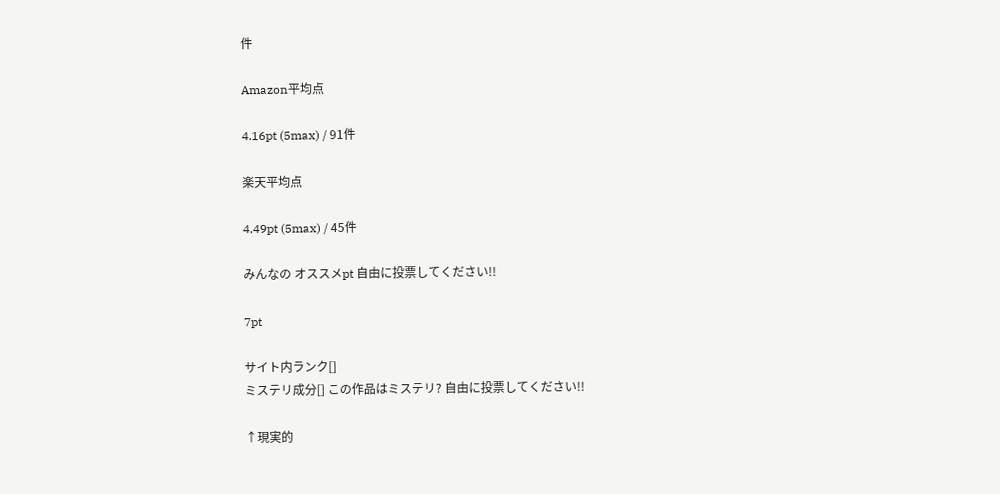件

Amazon平均点

4.16pt (5max) / 91件

楽天平均点

4.49pt (5max) / 45件

みんなの オススメpt 自由に投票してください!!

7pt

サイト内ランク[]
ミステリ成分[] この作品はミステリ? 自由に投票してください!!

↑現実的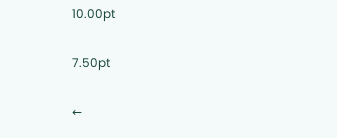10.00pt

7.50pt

←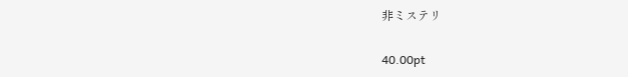非ミステリ

40.00pt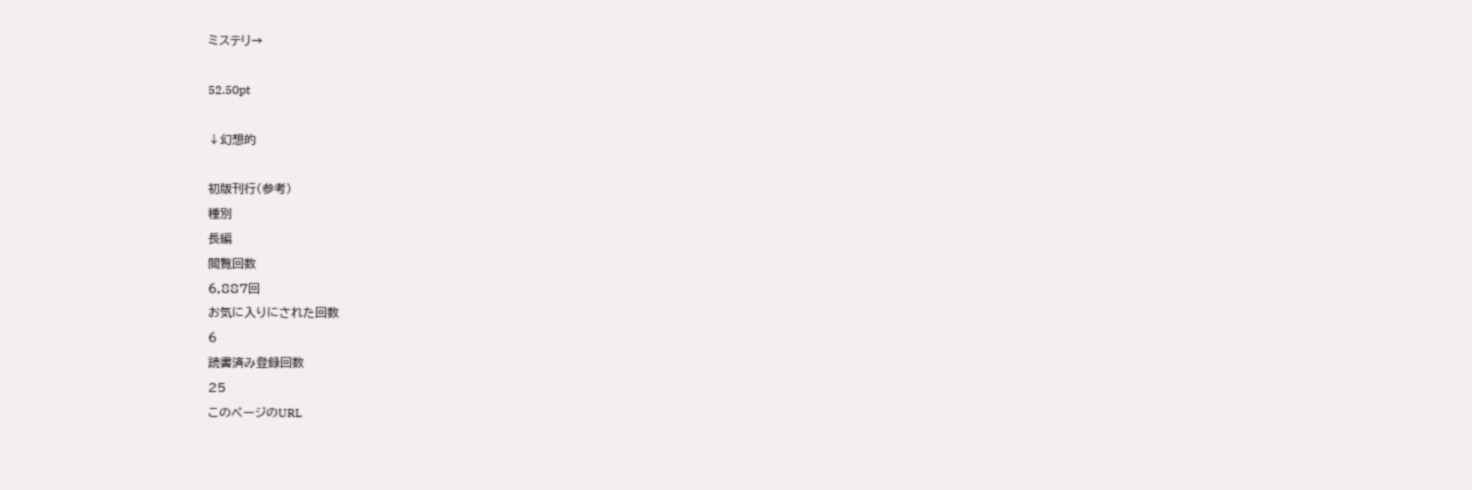ミステリ→

52.50pt

↓幻想的

初版刊行(参考)
種別
長編
閲覧回数
6,887回
お気に入りにされた回数
6
読書済み登録回数
25
このページのURL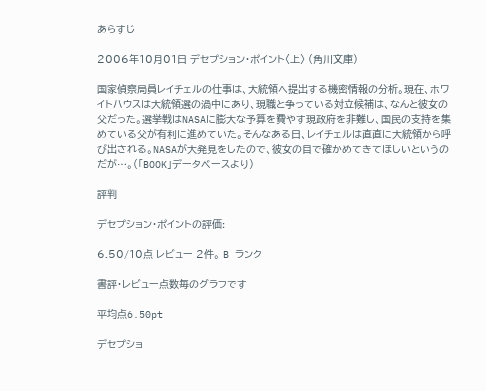あらすじ

2006年10月01日 デセプション・ポイント〈上〉 (角川文庫)

国家偵察局員レイチェルの仕事は、大統領へ提出する機密情報の分析。現在、ホワイトハウスは大統領選の渦中にあり、現職と争っている対立候補は、なんと彼女の父だった。選挙戦はNASAに膨大な予算を費やす現政府を非難し、国民の支持を集めている父が有利に進めていた。そんなある日、レイチェルは直直に大統領から呼び出される。NASAが大発見をしたので、彼女の目で確かめてきてほしいというのだが…。(「BOOK」データベースより)

評判

デセプション・ポイントの評価:

6.50/10点 レビュー 2件。 B ランク

書評・レビュー点数毎のグラフです

平均点6.50pt

デセプショ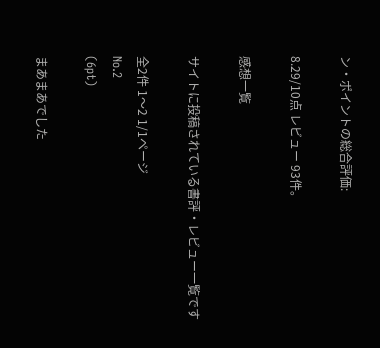ン・ポイントの総合評価:

8.29/10点 レビュー 93件。

感想一覧

サイトに投稿されている書評・レビュー一覧です

全2件 1〜2 1/1ページ
No.2
(6pt)

まあまあでした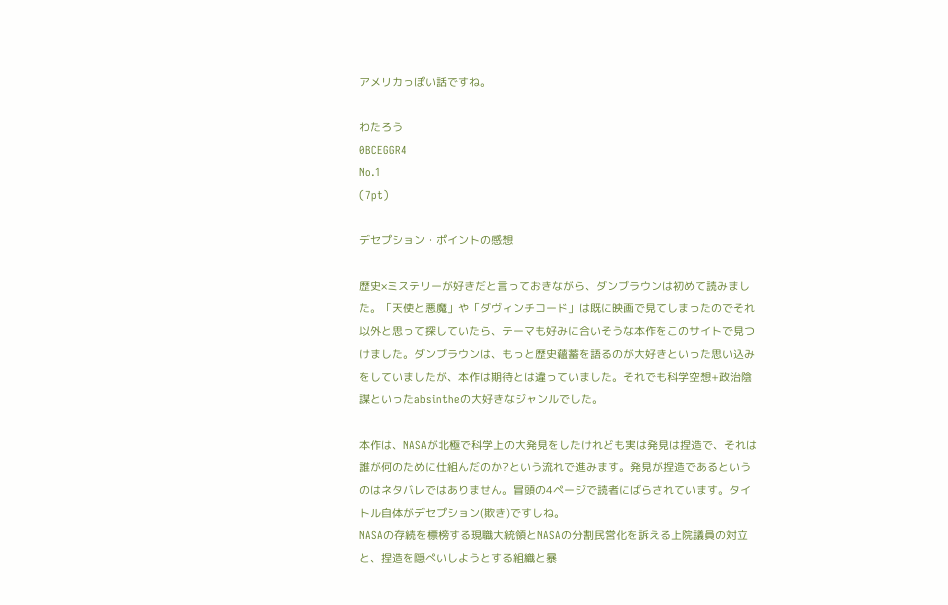アメリカっぽい話ですね。

わたろう
0BCEGGR4
No.1
(7pt)

デセプション・ポイントの感想

歴史×ミステリーが好きだと言っておきながら、ダンブラウンは初めて読みました。「天使と悪魔」や「ダヴィンチコード」は既に映画で見てしまったのでそれ以外と思って探していたら、テーマも好みに合いそうな本作をこのサイトで見つけました。ダンブラウンは、もっと歴史蘊蓄を語るのが大好きといった思い込みをしていましたが、本作は期待とは違っていました。それでも科学空想+政治陰謀といったabsintheの大好きなジャンルでした。

本作は、NASAが北極で科学上の大発見をしたけれども実は発見は捏造で、それは誰が何のために仕組んだのか?という流れで進みます。発見が捏造であるというのはネタバレではありません。冒頭の4ページで読者にばらされています。タイトル自体がデセプション(欺き)ですしね。
NASAの存続を標榜する現職大統領とNASAの分割民営化を訴える上院議員の対立と、捏造を隠ぺいしようとする組織と暴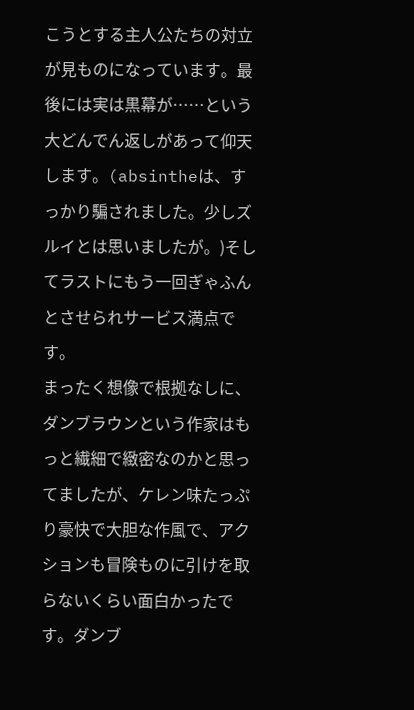こうとする主人公たちの対立が見ものになっています。最後には実は黒幕が……という大どんでん返しがあって仰天します。(absintheは、すっかり騙されました。少しズルイとは思いましたが。)そしてラストにもう一回ぎゃふんとさせられサービス満点です。
まったく想像で根拠なしに、ダンブラウンという作家はもっと繊細で緻密なのかと思ってましたが、ケレン味たっぷり豪快で大胆な作風で、アクションも冒険ものに引けを取らないくらい面白かったです。ダンブ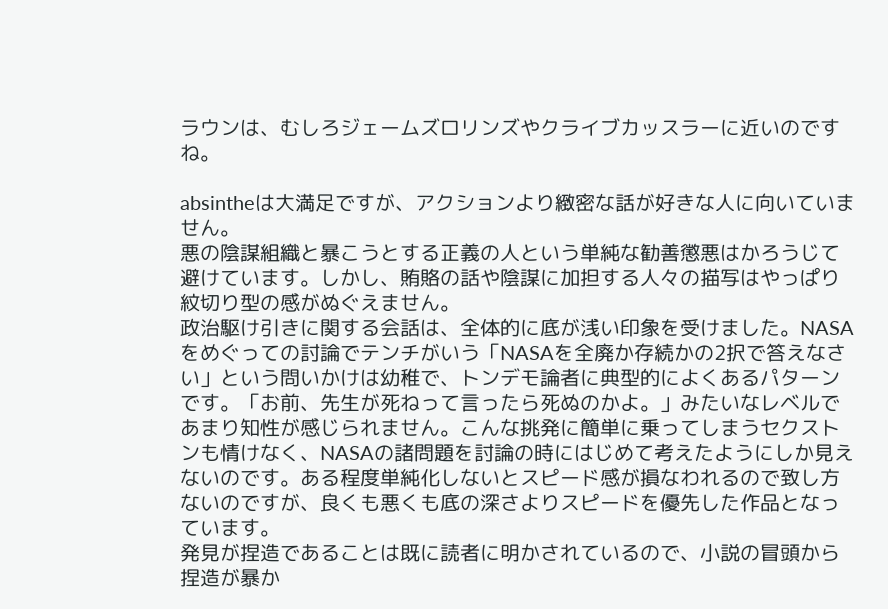ラウンは、むしろジェームズロリンズやクライブカッスラーに近いのですね。

absintheは大満足ですが、アクションより緻密な話が好きな人に向いていません。
悪の陰謀組織と暴こうとする正義の人という単純な勧善懲悪はかろうじて避けています。しかし、賄賂の話や陰謀に加担する人々の描写はやっぱり紋切り型の感がぬぐえません。
政治駆け引きに関する会話は、全体的に底が浅い印象を受けました。NASAをめぐっての討論でテンチがいう「NASAを全廃か存続かの2択で答えなさい」という問いかけは幼稚で、トンデモ論者に典型的によくあるパターンです。「お前、先生が死ねって言ったら死ぬのかよ。」みたいなレベルであまり知性が感じられません。こんな挑発に簡単に乗ってしまうセクストンも情けなく、NASAの諸問題を討論の時にはじめて考えたようにしか見えないのです。ある程度単純化しないとスピード感が損なわれるので致し方ないのですが、良くも悪くも底の深さよりスピードを優先した作品となっています。
発見が捏造であることは既に読者に明かされているので、小説の冒頭から捏造が暴か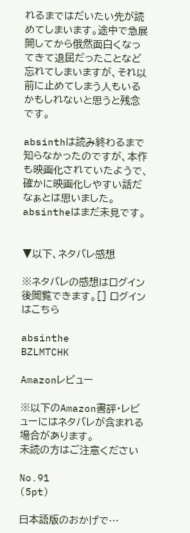れるまではだいたい先が読めてしまいます。途中で急展開してから俄然面白くなってきて退屈だったことなど忘れてしまいますが、それ以前に止めてしまう人もいるかもしれないと思うと残念です。

absinthは読み終わるまで知らなかったのですが、本作も映画化されていたようで、確かに映画化しやすい話だなぁとは思いました。absintheはまだ未見です。


▼以下、ネタバレ感想

※ネタバレの感想はログイン後閲覧できます。[] ログインはこちら

absinthe
BZLMTCHK

Amazonレビュー

※以下のAmazon書評・レビューにはネタバレが含まれる場合があります。
未読の方はご注意ください

No.91
(5pt)

日本語版のおかげで…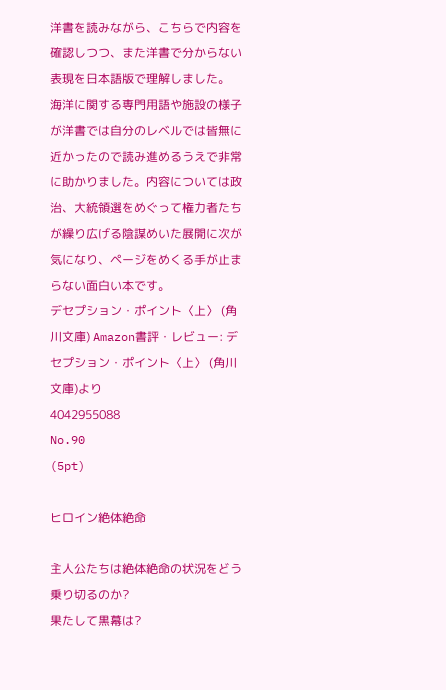洋書を読みながら、こちらで内容を確認しつつ、また洋書で分からない表現を日本語版で理解しました。
海洋に関する専門用語や施設の様子が洋書では自分のレベルでは皆無に近かったので読み進めるうえで非常に助かりました。内容については政治、大統領選をめぐって権力者たちが繰り広げる陰謀めいた展開に次が気になり、ページをめくる手が止まらない面白い本です。
デセプション・ポイント〈上〉 (角川文庫) Amazon書評・レビュー: デセプション・ポイント〈上〉 (角川文庫)より
4042955088
No.90
(5pt)

ヒロイン絶体絶命

主人公たちは絶体絶命の状況をどう乗り切るのか?
果たして黒幕は?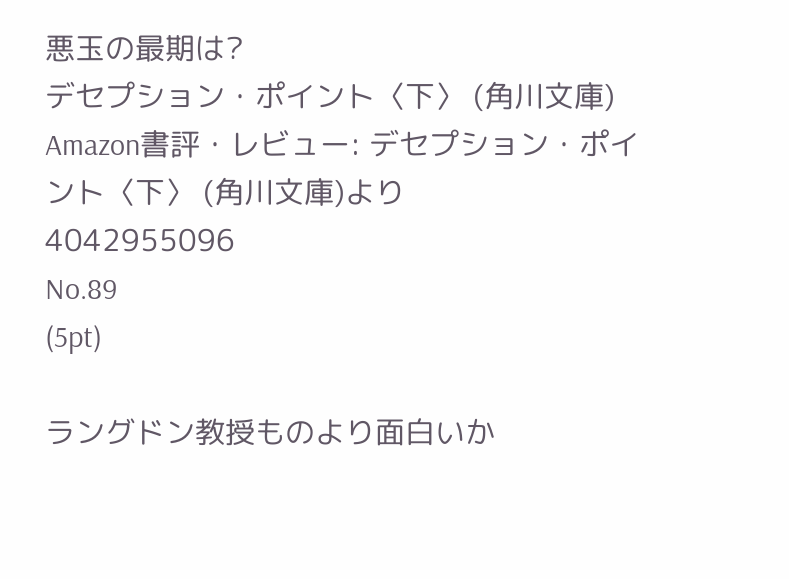悪玉の最期は?
デセプション・ポイント〈下〉 (角川文庫) Amazon書評・レビュー: デセプション・ポイント〈下〉 (角川文庫)より
4042955096
No.89
(5pt)

ラングドン教授ものより面白いか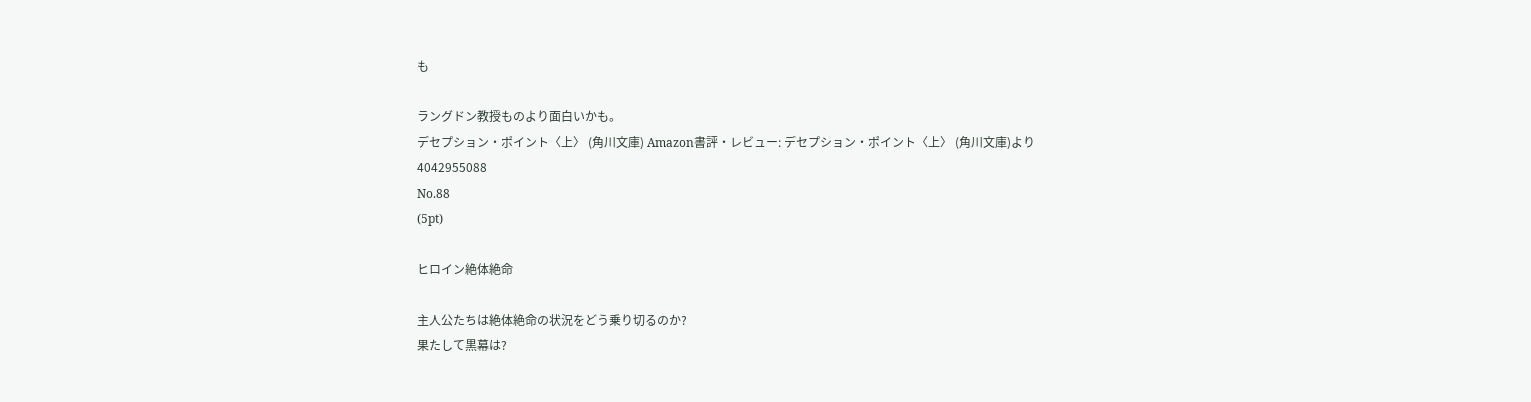も

ラングドン教授ものより面白いかも。
デセプション・ポイント〈上〉 (角川文庫) Amazon書評・レビュー: デセプション・ポイント〈上〉 (角川文庫)より
4042955088
No.88
(5pt)

ヒロイン絶体絶命

主人公たちは絶体絶命の状況をどう乗り切るのか?
果たして黒幕は?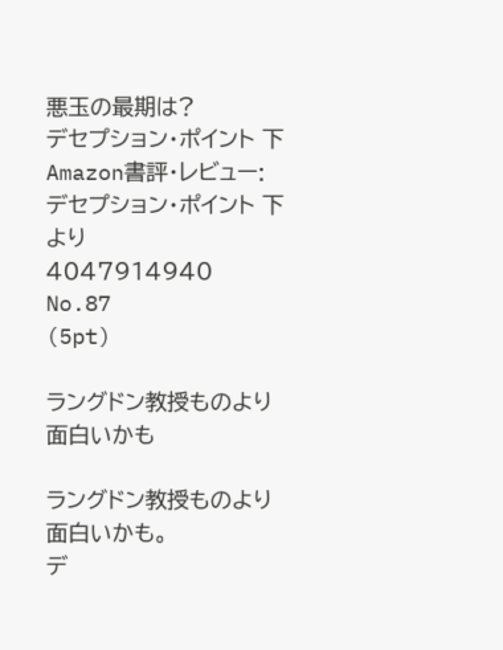悪玉の最期は?
デセプション・ポイント 下 Amazon書評・レビュー: デセプション・ポイント 下より
4047914940
No.87
(5pt)

ラングドン教授ものより面白いかも

ラングドン教授ものより面白いかも。
デ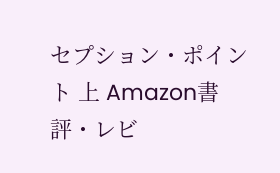セプション・ポイント 上 Amazon書評・レビ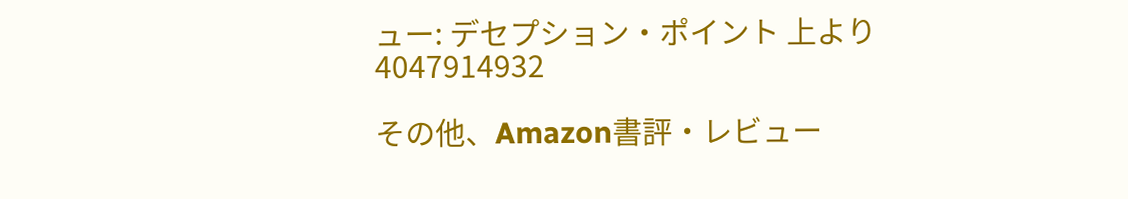ュー: デセプション・ポイント 上より
4047914932

その他、Amazon書評・レビュー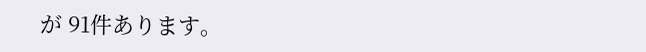が 91件あります。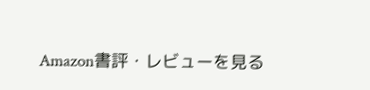Amazon書評・レビューを見る